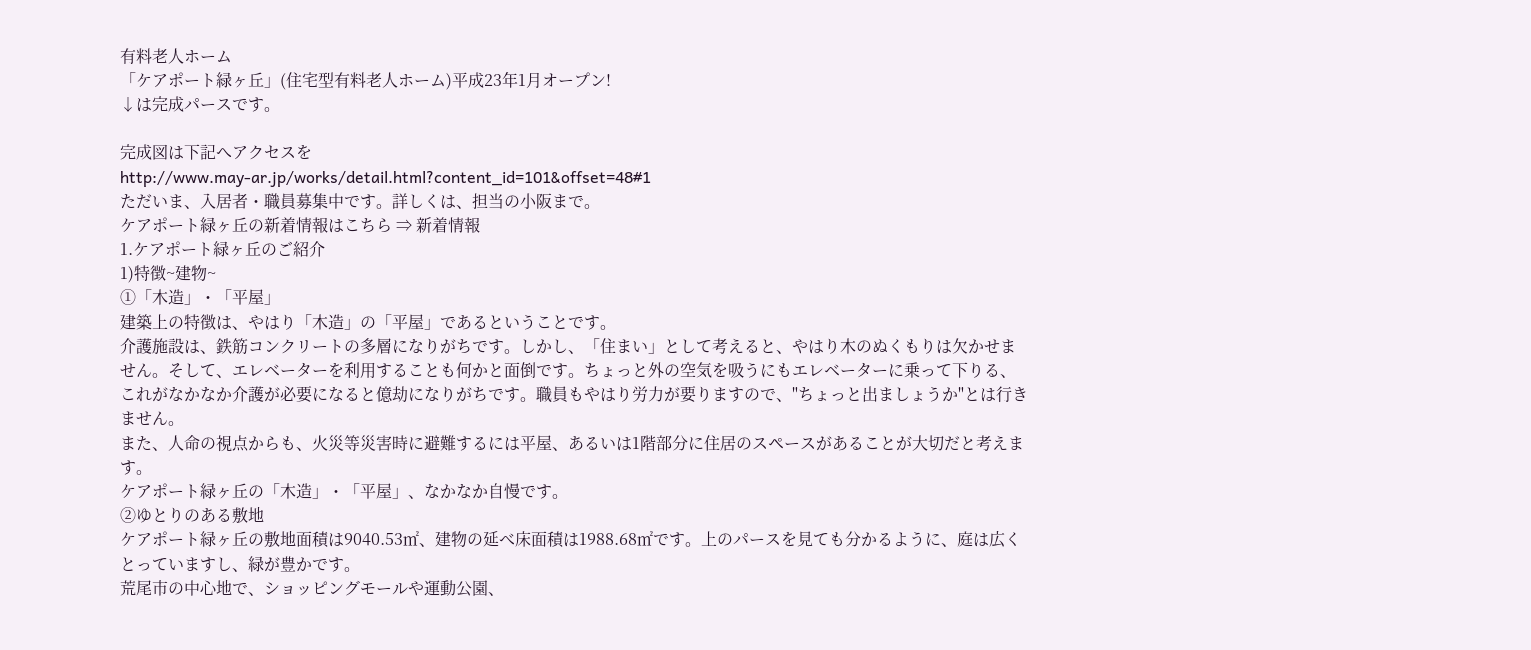有料老人ホーム
「ケアポート緑ヶ丘」(住宅型有料老人ホーム)平成23年1月オープン!
↓は完成パースです。

完成図は下記へアクセスを
http://www.may-ar.jp/works/detail.html?content_id=101&offset=48#1
ただいま、入居者・職員募集中です。詳しくは、担当の小阪まで。
ケアポート緑ヶ丘の新着情報はこちら ⇒ 新着情報
1.ケアポート緑ヶ丘のご紹介
1)特徴~建物~
①「木造」・「平屋」
建築上の特徴は、やはり「木造」の「平屋」であるということです。
介護施設は、鉄筋コンクリートの多層になりがちです。しかし、「住まい」として考えると、やはり木のぬくもりは欠かせません。そして、エレベーターを利用することも何かと面倒です。ちょっと外の空気を吸うにもエレベーターに乗って下りる、これがなかなか介護が必要になると億劫になりがちです。職員もやはり労力が要りますので、"ちょっと出ましょうか"とは行きません。
また、人命の視点からも、火災等災害時に避難するには平屋、あるいは1階部分に住居のスペースがあることが大切だと考えます。
ケアポート緑ヶ丘の「木造」・「平屋」、なかなか自慢です。
②ゆとりのある敷地
ケアポート緑ヶ丘の敷地面積は9040.53㎡、建物の延べ床面積は1988.68㎡です。上のパースを見ても分かるように、庭は広くとっていますし、緑が豊かです。
荒尾市の中心地で、ショッピングモールや運動公園、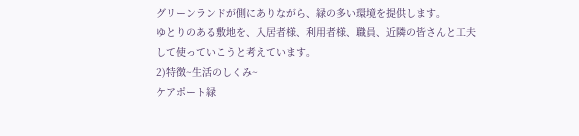グリーンランドが側にありながら、緑の多い環境を提供します。
ゆとりのある敷地を、入居者様、利用者様、職員、近隣の皆さんと工夫して使っていこうと考えています。
2)特徴~生活のしくみ~
ケアポート緑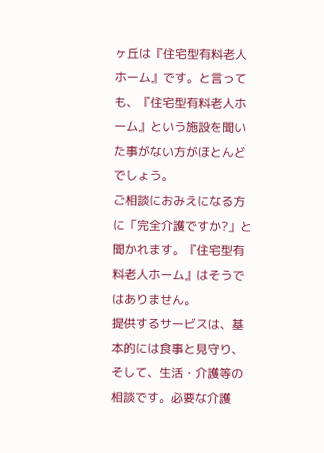ヶ丘は『住宅型有料老人ホーム』です。と言っても、『住宅型有料老人ホーム』という施設を聞いた事がない方がほとんどでしょう。
ご相談におみえになる方に「完全介護ですか?」と聞かれます。『住宅型有料老人ホーム』はそうではありません。
提供するサービスは、基本的には食事と見守り、そして、生活・介護等の相談です。必要な介護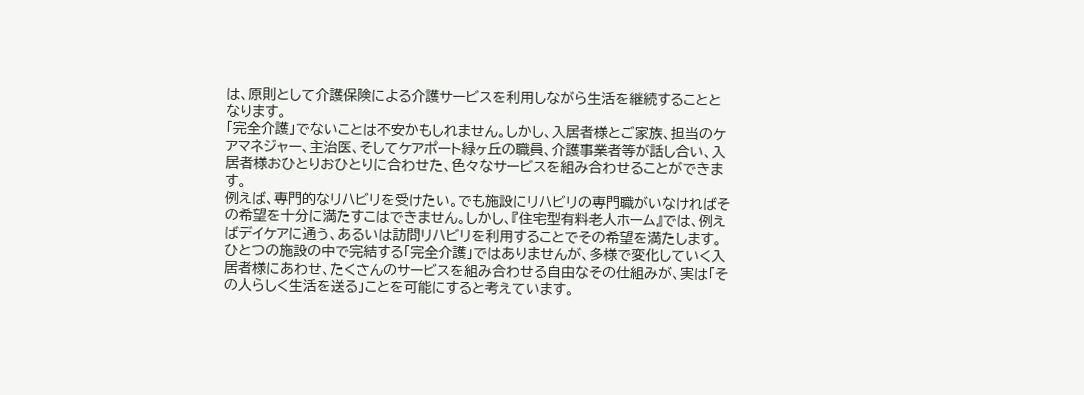は、原則として介護保険による介護サービスを利用しながら生活を継続することとなります。
「完全介護」でないことは不安かもしれません。しかし、入居者様とご家族、担当のケアマネジャー、主治医、そしてケアポート緑ヶ丘の職員、介護事業者等が話し合い、入居者様おひとりおひとりに合わせた、色々なサービスを組み合わせることができます。
例えば、専門的なリハビリを受けたい。でも施設にリハビリの専門職がいなければその希望を十分に満たすこはできません。しかし、『住宅型有料老人ホーム』では、例えばデイケアに通う、あるいは訪問リハビリを利用することでその希望を満たします。
ひとつの施設の中で完結する「完全介護」ではありませんが、多様で変化していく入居者様にあわせ、たくさんのサービスを組み合わせる自由なその仕組みが、実は「その人らしく生活を送る」ことを可能にすると考えています。